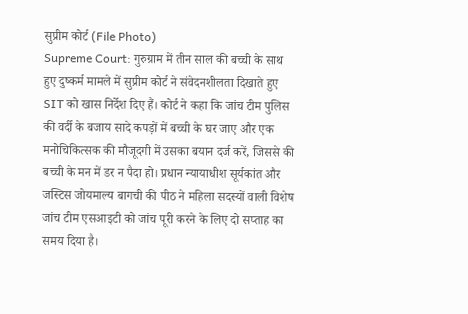सुप्रीम कोर्ट (File Photo)
Supreme Court: गुरुग्राम में तीन साल की बच्ची के साथ हुए दुष्कर्म मामले में सुप्रीम कोर्ट ने संवेदनशीलता दिखाते हुए SIT को खास निर्देश दिए हैं। कोर्ट ने कहा कि जांच टीम पुलिस की वर्दी के बजाय सादे कपड़ों में बच्ची के घर जाए और एक मनोचिकित्सक की मौजूदगी में उसका बयान दर्ज करें, जिससे की बच्ची के मन में डर न पैदा हो। प्रधान न्यायाधीश सूर्यकांत और जस्टिस जोयमाल्य बागची की पीठ ने महिला सदस्यों वाली विशेष जांच टीम एसआइटी को जांच पूरी करने के लिए दो सप्ताह का समय दिया है।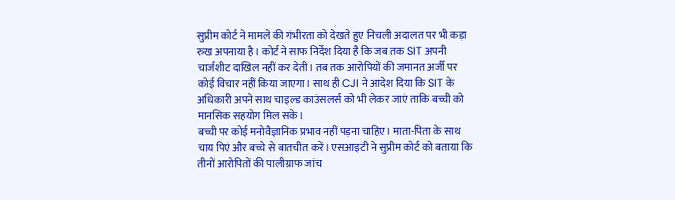सुप्रीम कोर्ट ने मामले की गंभीरता को देखते हुए निचली अदालत पर भी कड़ा रुख अपनाया है। कोर्ट ने साफ निर्देश दिया है कि जब तक SIT अपनी चार्जशीट दाखिल नहीं कर देती। तब तक आरोपियों की जमानत अर्जी पर कोई विचार नहीं किया जाएगा। साथ ही CJI ने आदेश दिया कि SIT के अधिकारी अपने साथ चाइल्ड काउंसलर्स को भी लेकर जाएं ताकि बच्ची को मानसिक सहयोग मिल सके।
बच्ची पर कोई मनोवैज्ञानिक प्रभाव नहीं पड़ना चाहिए। माता-पिता के साथ चाय पिएं और बच्चे से बातचीत करें। एसआइटी ने सुप्रीम कोर्ट को बताया कि तीनों आरोपितों की पालीग्राफ जांच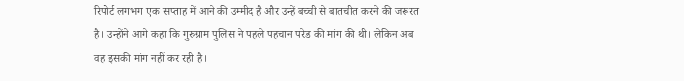रिपोर्ट लगभग एक सप्ताह में आने की उम्मीद है और उन्हें बच्ची से बातचीत करने की जरूरत है। उन्होंने आगे कहा कि गुरुग्राम पुलिस ने पहले पहचान परेड की मांग की थी। लेकिन अब वह इसकी मांग नहीं कर रही है।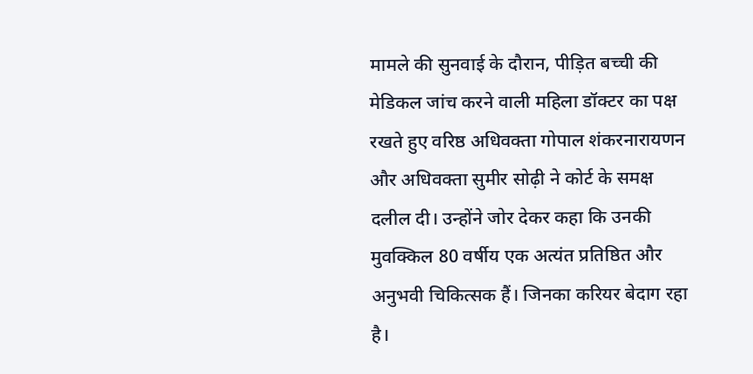मामले की सुनवाई के दौरान, पीड़ित बच्ची की मेडिकल जांच करने वाली महिला डॉक्टर का पक्ष रखते हुए वरिष्ठ अधिवक्ता गोपाल शंकरनारायणन और अधिवक्ता सुमीर सोढ़ी ने कोर्ट के समक्ष दलील दी। उन्होंने जोर देकर कहा कि उनकी मुवक्किल 80 वर्षीय एक अत्यंत प्रतिष्ठित और अनुभवी चिकित्सक हैं। जिनका करियर बेदाग रहा है।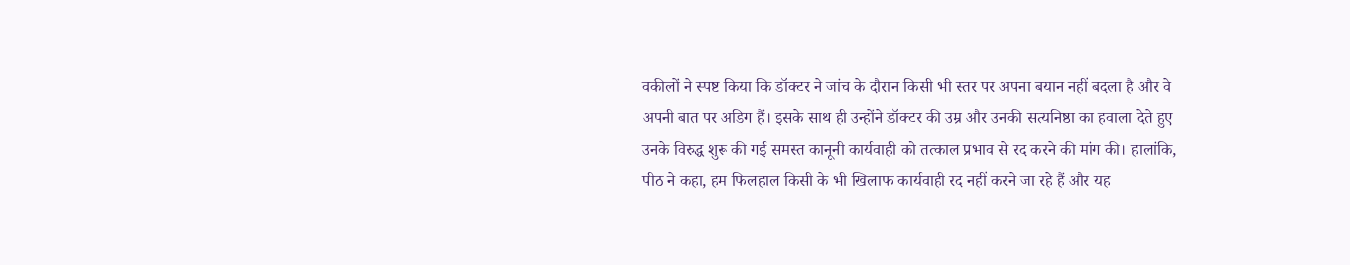वकीलों ने स्पष्ट किया कि डॉक्टर ने जांच के दौरान किसी भी स्तर पर अपना बयान नहीं बदला है और वे अपनी बात पर अडिग हैं। इसके साथ ही उन्होंने डॉक्टर की उम्र और उनकी सत्यनिष्ठा का हवाला देते हुए उनके विरुद्ध शुरू की गई समस्त कानूनी कार्यवाही को तत्काल प्रभाव से रद करने की मांग की। हालांकि, पीठ ने कहा, हम फिलहाल किसी के भी खिलाफ कार्यवाही रद नहीं करने जा रहे हैं और यह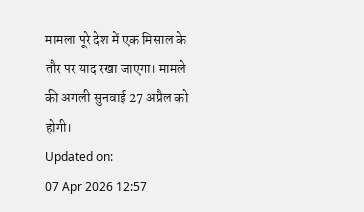मामला पूरे देश में एक मिसाल के तौर पर याद रखा जाएगा। मामले की अगली सुनवाई 27 अप्रैल को होगी।
Updated on:
07 Apr 2026 12:57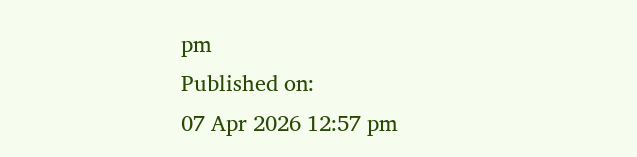pm
Published on:
07 Apr 2026 12:57 pm